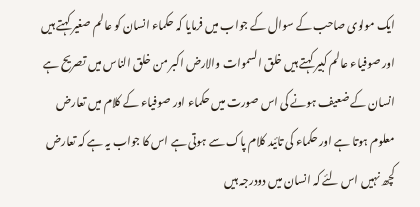ایک مولوی صاحب کے سوال کے جواب میں فرمایا کہ حکماء انسان کو عالم صغیر کہتے ہیں اور صوفیاء عالم کبیر کہتے ہیں خلق السموات والارض اکبر من خلق الناس میں تصریح ہے انسان کے ضعیف ہونے کی اس صورت میں حکماء اور صوفیاء کے کلام میں تعارض معلوم ہوتا ہے اور حکماء کی تائید کلام پاک سے ہوتی ہے اس کا جواب یہ ہے کہ تعارض کچھ نہیں اس لئے کہ انسان میں دودرجہ ہیں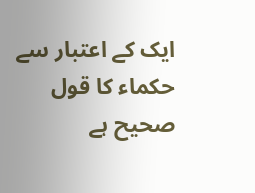ایک کے اعتبار سے حکماء کا قول صحیح ہے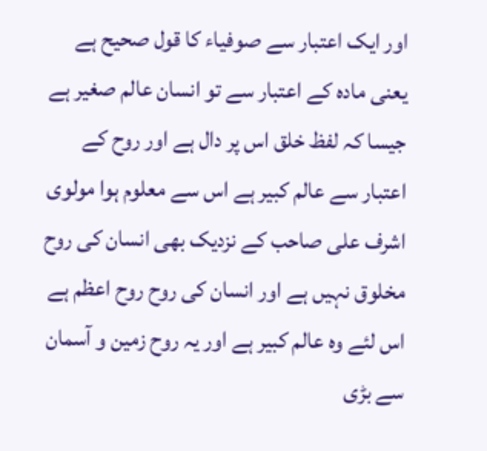اور ایک اعتبار سے صوفیاء کا قول صحیح ہے یعنی مادہ کے اعتبار سے تو انسان عالم صغیر ہے جیسا کہ لفظ خلق اس پر دال ہے اور روح کے اعتبار سے عالم کبیر ہے اس سے معلوم ہوا مولوی اشرف علی صاحب کے نزدیک بھی انسان کی روح مخلوق نہیں ہے اور انسان کی روح روح اعظم ہے اس لئے وہ عالم کبیر ہے اور یہ روح زمین و آسمان سے بڑی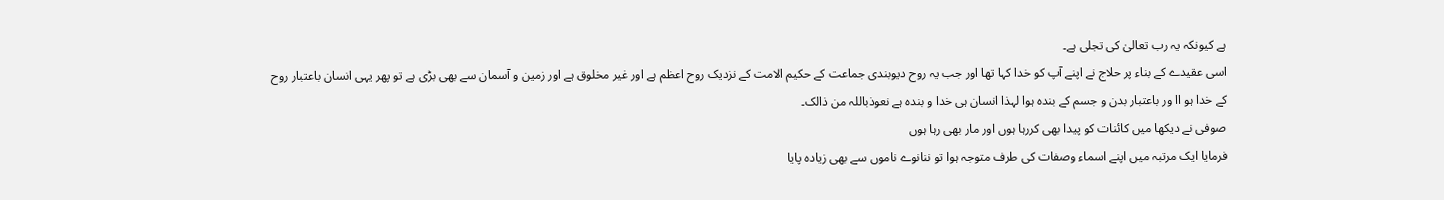ہے کیونکہ یہ رب تعالیٰ کی تجلی ہے۔
اسی عقیدے کے بناء پر حلاج نے اپنے آپ کو خدا کہا تھا اور جب یہ روح دیوبندی جماعت کے حکیم الامت کے نزدیک روح اعظم ہے اور غیر مخلوق ہے اور زمین و آسمان سے بھی بڑی ہے تو پھر یہی انسان باعتبار روح کے خدا ہو اا ور باعتبار بدن و جسم کے بندہ ہوا لہذا انسان ہی خدا و بندہ ہے نعوذباللہ من ذالک۔
صوفی نے دیکھا میں کائنات کو پیدا بھی کررہا ہوں اور مار بھی رہا ہوں
فرمایا ایک مرتبہ میں اپنے اسماء وصفات کی طرف متوجہ ہوا تو ننانوے ناموں سے بھی زیادہ پایا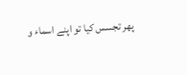پھر تجسس کیا تو اپنے اسماء و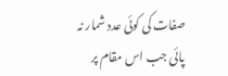صفات کی کوئی عدد شمار نہ پائی جب اس مقام پر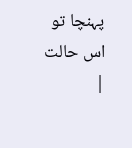پہنچا تو اس حالت
|